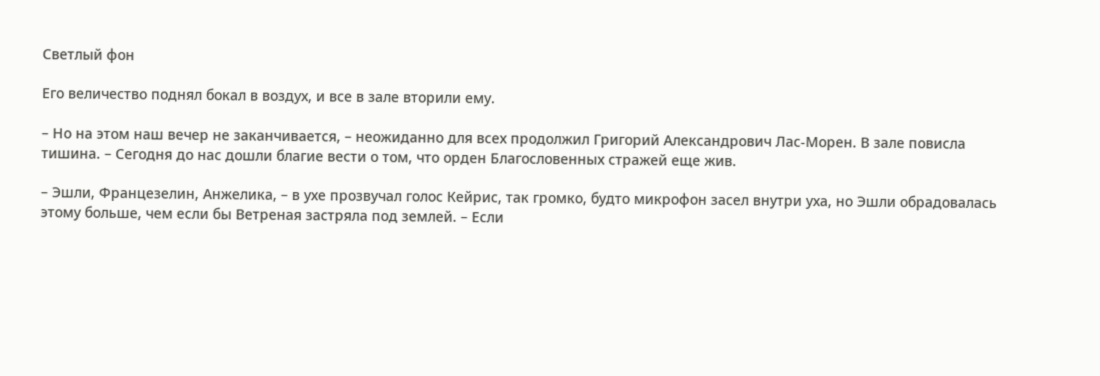Светлый фон

Его величество поднял бокал в воздух, и все в зале вторили ему.

– Но на этом наш вечер не заканчивается, – неожиданно для всех продолжил Григорий Александрович Лас-Морен. В зале повисла тишина. – Сегодня до нас дошли благие вести о том, что орден Благословенных стражей еще жив.

– Эшли, Францезелин, Анжелика, – в ухе прозвучал голос Кейрис, так громко, будто микрофон засел внутри уха, но Эшли обрадовалась этому больше, чем если бы Ветреная застряла под землей. – Если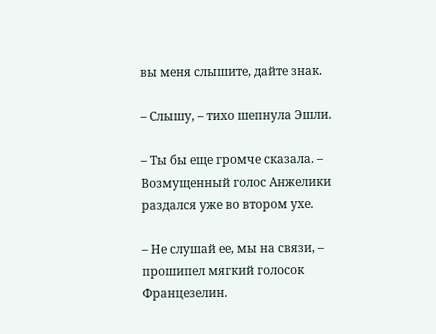вы меня слышите, дайте знак.

– Слышу, – тихо шепнула Эшли.

– Ты бы еще громче сказала. – Возмущенный голос Анжелики раздался уже во втором ухе.

– Не слушай ее, мы на связи, – прошипел мягкий голосок Францезелин.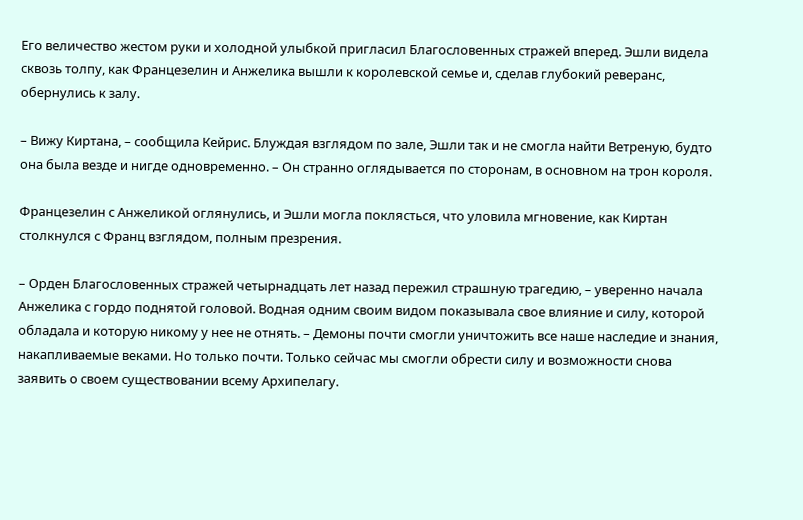Его величество жестом руки и холодной улыбкой пригласил Благословенных стражей вперед. Эшли видела сквозь толпу, как Францезелин и Анжелика вышли к королевской семье и, сделав глубокий реверанс, обернулись к залу.

– Вижу Киртана, – сообщила Кейрис. Блуждая взглядом по зале, Эшли так и не смогла найти Ветреную, будто она была везде и нигде одновременно. – Он странно оглядывается по сторонам, в основном на трон короля.

Францезелин с Анжеликой оглянулись, и Эшли могла поклясться, что уловила мгновение, как Киртан столкнулся с Франц взглядом, полным презрения.

– Орден Благословенных стражей четырнадцать лет назад пережил страшную трагедию, – уверенно начала Анжелика с гордо поднятой головой. Водная одним своим видом показывала свое влияние и силу, которой обладала и которую никому у нее не отнять. – Демоны почти смогли уничтожить все наше наследие и знания, накапливаемые веками. Но только почти. Только сейчас мы смогли обрести силу и возможности снова заявить о своем существовании всему Архипелагу.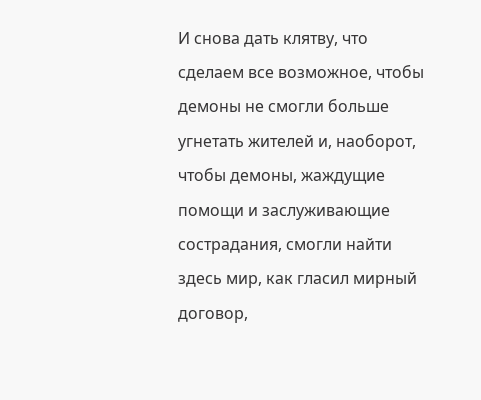И снова дать клятву, что сделаем все возможное, чтобы демоны не смогли больше угнетать жителей и, наоборот, чтобы демоны, жаждущие помощи и заслуживающие сострадания, смогли найти здесь мир, как гласил мирный договор,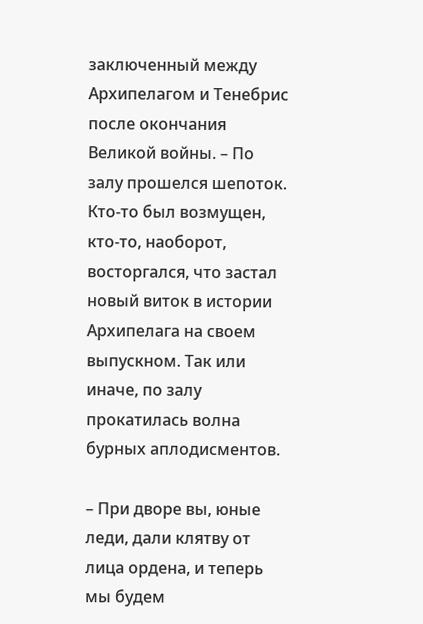заключенный между Архипелагом и Тенебрис после окончания Великой войны. – По залу прошелся шепоток. Кто-то был возмущен, кто-то, наоборот, восторгался, что застал новый виток в истории Архипелага на своем выпускном. Так или иначе, по залу прокатилась волна бурных аплодисментов.

– При дворе вы, юные леди, дали клятву от лица ордена, и теперь мы будем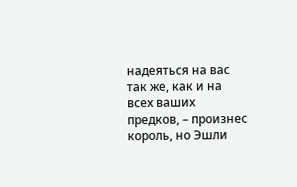надеяться на вас так же, как и на всех ваших предков, – произнес король, но Эшли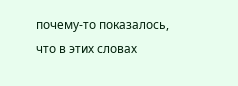почему-то показалось, что в этих словах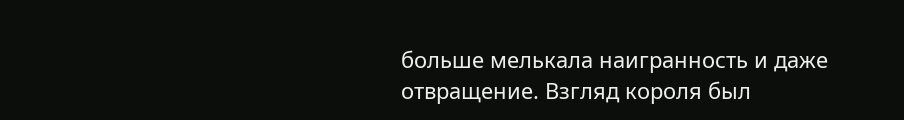больше мелькала наигранность и даже отвращение. Взгляд короля был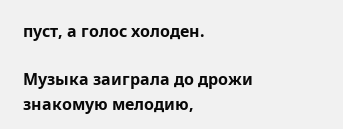пуст, а голос холоден.

Музыка заиграла до дрожи знакомую мелодию,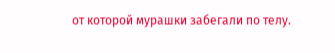от которой мурашки забегали по телу.